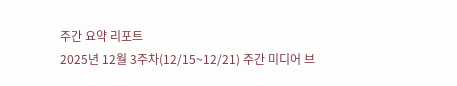주간 요약 리포트
2025년 12월 3주차(12/15~12/21) 주간 미디어 브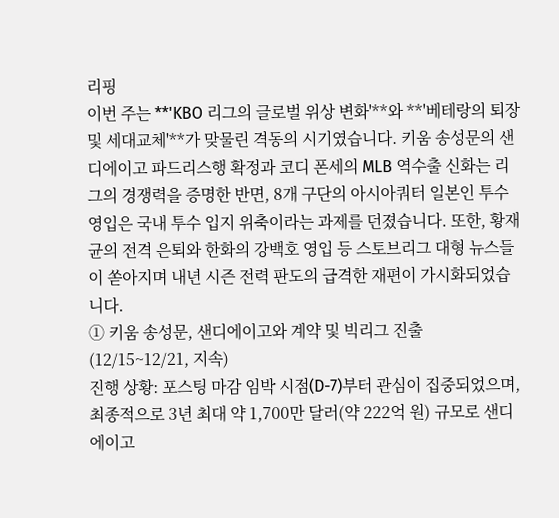리핑
이번 주는 **'KBO 리그의 글로벌 위상 변화'**와 **'베테랑의 퇴장 및 세대교체'**가 맞물린 격동의 시기였습니다. 키움 송성문의 샌디에이고 파드리스행 확정과 코디 폰세의 MLB 역수출 신화는 리그의 경쟁력을 증명한 반면, 8개 구단의 아시아쿼터 일본인 투수 영입은 국내 투수 입지 위축이라는 과제를 던졌습니다. 또한, 황재균의 전격 은퇴와 한화의 강백호 영입 등 스토브리그 대형 뉴스들이 쏟아지며 내년 시즌 전력 판도의 급격한 재편이 가시화되었습니다.
① 키움 송성문, 샌디에이고와 계약 및 빅리그 진출 (12/15~12/21, 지속)
진행 상황: 포스팅 마감 임박 시점(D-7)부터 관심이 집중되었으며, 최종적으로 3년 최대 약 1,700만 달러(약 222억 원) 규모로 샌디에이고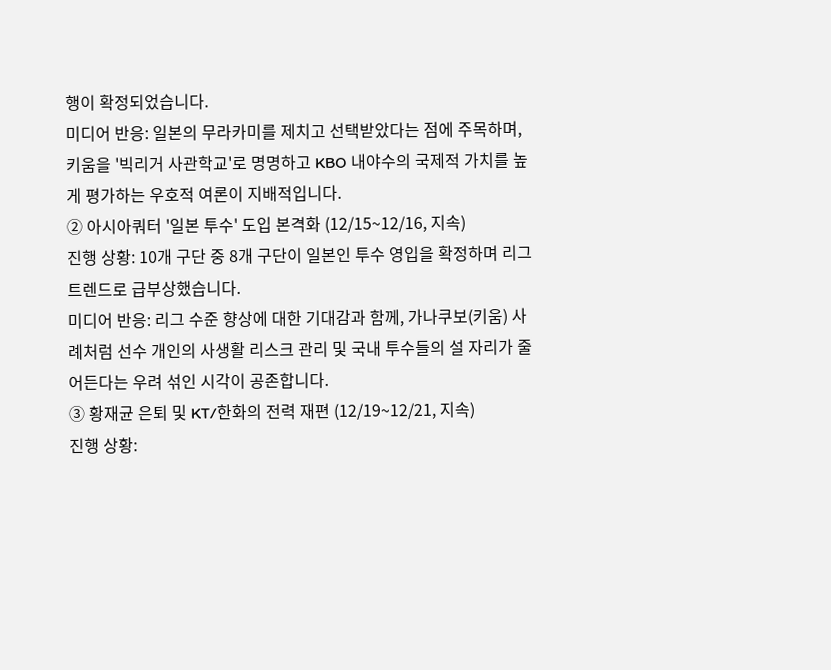행이 확정되었습니다.
미디어 반응: 일본의 무라카미를 제치고 선택받았다는 점에 주목하며, 키움을 '빅리거 사관학교'로 명명하고 KBO 내야수의 국제적 가치를 높게 평가하는 우호적 여론이 지배적입니다.
② 아시아쿼터 '일본 투수' 도입 본격화 (12/15~12/16, 지속)
진행 상황: 10개 구단 중 8개 구단이 일본인 투수 영입을 확정하며 리그 트렌드로 급부상했습니다.
미디어 반응: 리그 수준 향상에 대한 기대감과 함께, 가나쿠보(키움) 사례처럼 선수 개인의 사생활 리스크 관리 및 국내 투수들의 설 자리가 줄어든다는 우려 섞인 시각이 공존합니다.
③ 황재균 은퇴 및 KT/한화의 전력 재편 (12/19~12/21, 지속)
진행 상황: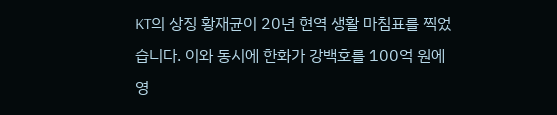KT의 상징 황재균이 20년 현역 생활 마침표를 찍었습니다. 이와 동시에 한화가 강백호를 100억 원에 영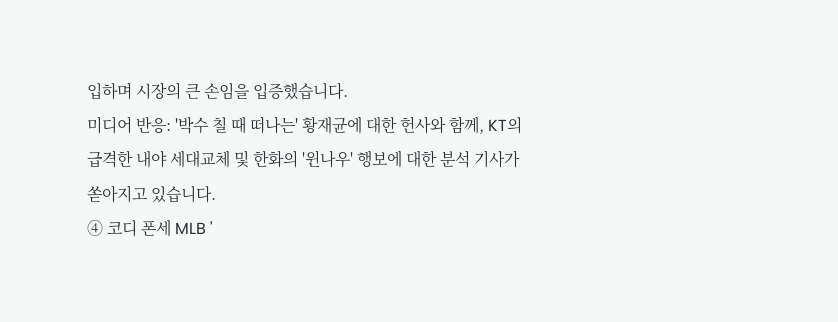입하며 시장의 큰 손임을 입증했습니다.
미디어 반응: '박수 칠 때 떠나는' 황재균에 대한 헌사와 함께, KT의 급격한 내야 세대교체 및 한화의 '윈나우' 행보에 대한 분석 기사가 쏟아지고 있습니다.
④ 코디 폰세 MLB '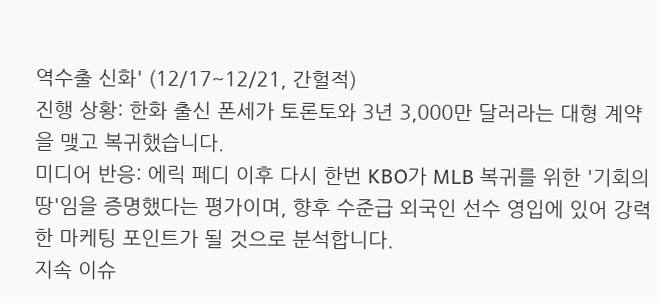역수출 신화' (12/17~12/21, 간헐적)
진행 상황: 한화 출신 폰세가 토론토와 3년 3,000만 달러라는 대형 계약을 맺고 복귀했습니다.
미디어 반응: 에릭 페디 이후 다시 한번 KBO가 MLB 복귀를 위한 '기회의 땅'임을 증명했다는 평가이며, 향후 수준급 외국인 선수 영입에 있어 강력한 마케팅 포인트가 될 것으로 분석합니다.
지속 이슈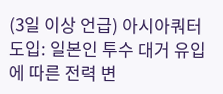(3일 이상 언급) 아시아쿼터 도입: 일본인 투수 대거 유입에 따른 전력 변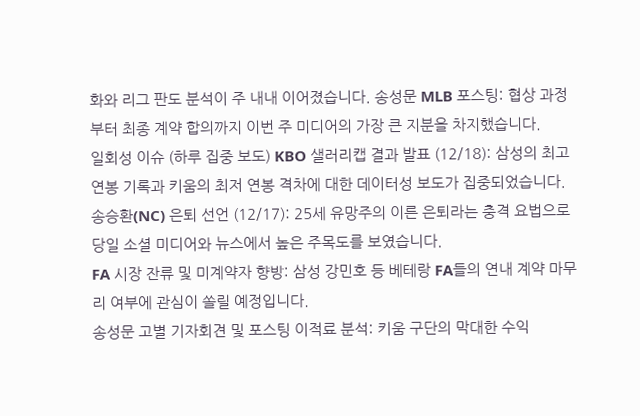화와 리그 판도 분석이 주 내내 이어졌습니다. 송성문 MLB 포스팅: 협상 과정부터 최종 계약 합의까지 이번 주 미디어의 가장 큰 지분을 차지했습니다.
일회성 이슈 (하루 집중 보도) KBO 샐러리캡 결과 발표 (12/18): 삼성의 최고 연봉 기록과 키움의 최저 연봉 격차에 대한 데이터성 보도가 집중되었습니다. 송승환(NC) 은퇴 선언 (12/17): 25세 유망주의 이른 은퇴라는 충격 요법으로 당일 소셜 미디어와 뉴스에서 높은 주목도를 보였습니다.
FA 시장 잔류 및 미계약자 향방: 삼성 강민호 등 베테랑 FA들의 연내 계약 마무리 여부에 관심이 쏠릴 예정입니다.
송성문 고별 기자회견 및 포스팅 이적료 분석: 키움 구단의 막대한 수익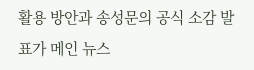활용 방안과 송성문의 공식 소감 발표가 메인 뉴스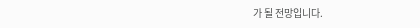가 될 전망입니다.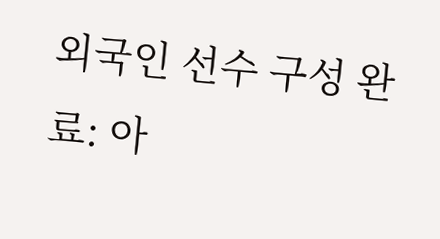외국인 선수 구성 완료: 아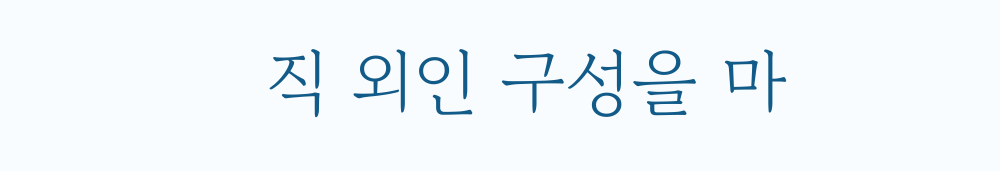직 외인 구성을 마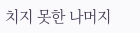치지 못한 나머지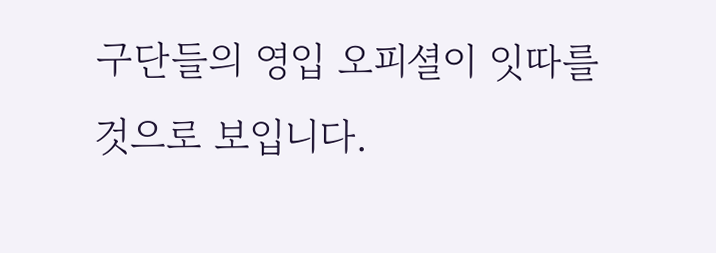구단들의 영입 오피셜이 잇따를 것으로 보입니다.